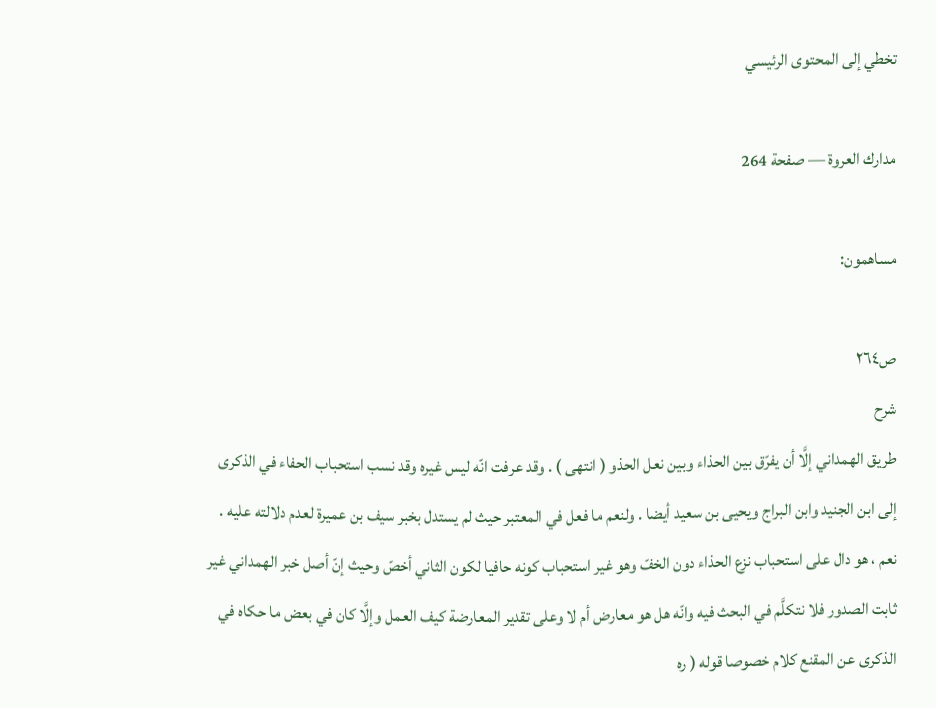تخطي إلى المحتوى الرئيسي

مدارك العروة — صفحة 264

مساهمون:

ص٢٦٤
شرح
طريق الهمداني إلَّا أن يفرّق بين الحذاء وبين نعل الحذو ( انتهى ) . وقد عرفت انّه ليس غيره وقد نسب استحباب الحفاء في الذكرى إلى ابن الجنيد وابن البراج ويحيى بن سعيد أيضا . ولنعم ما فعل في المعتبر حيث لم يستدل بخبر سيف بن عميرة لعدم دلالته عليه . نعم ، هو دال على استحباب نزع الحذاء دون الخفّ وهو غير استحباب كونه حافيا لكون الثاني أخصّ وحيث إنّ أصل خبر الهمداني غير ثابت الصدور فلا نتكلَّم في البحث فيه وانّه هل هو معارض أم لا وعلى تقدير المعارضة كيف العمل وإلَّا كان في بعض ما حكاه في الذكرى عن المقنع كلام خصوصا قوله ( ره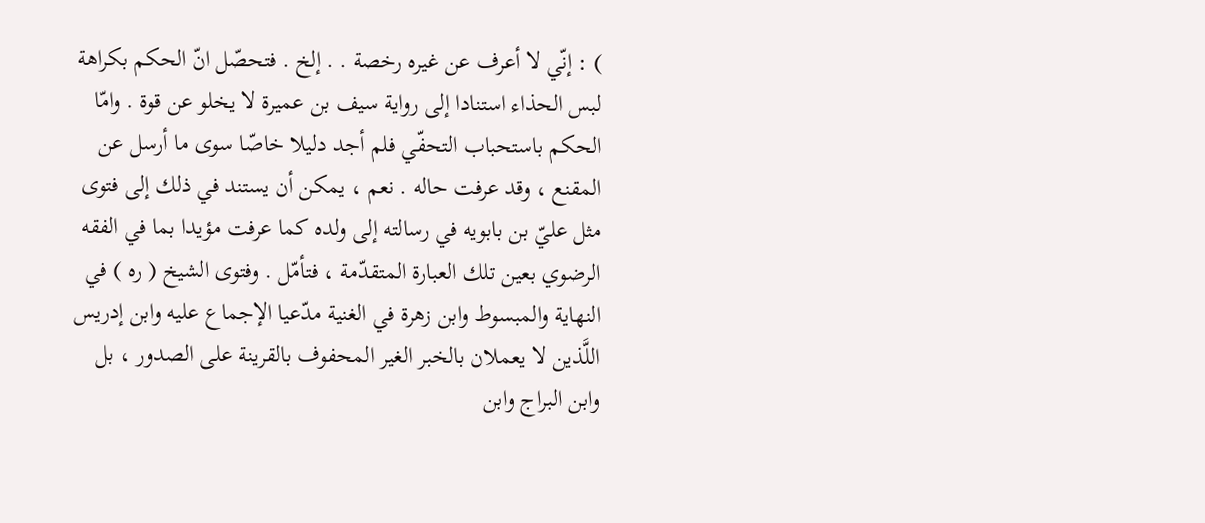) : إنّي لا أعرف عن غيره رخصة . . إلخ . فتحصّل انّ الحكم بكراهة لبس الحذاء استنادا إلى رواية سيف بن عميرة لا يخلو عن قوة . وامّا الحكم باستحباب التحفّي فلم أجد دليلا خاصّا سوى ما أرسل عن المقنع ، وقد عرفت حاله . نعم ، يمكن أن يستند في ذلك إلى فتوى مثل عليّ بن بابويه في رسالته إلى ولده كما عرفت مؤيدا بما في الفقه الرضوي بعين تلك العبارة المتقدّمة ، فتأمّل . وفتوى الشيخ ( ره ) في النهاية والمبسوط وابن زهرة في الغنية مدّعيا الإجماع عليه وابن إدريس اللَّذين لا يعملان بالخبر الغير المحفوف بالقرينة على الصدور ، بل وابن البراج وابن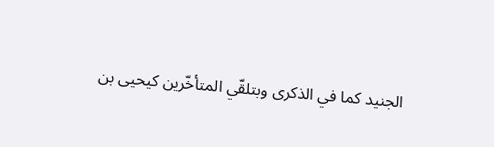الجنيد كما في الذكرى وبتلقّي المتأخّرين كيحيى بن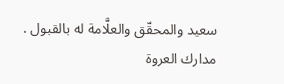سعيد والمحقّق والعلَّامة له بالقبول .
مدارك العروة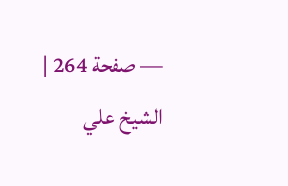— صفحة 264 | الشيخ علي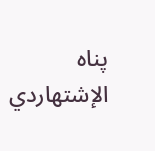پناه الإشتهاردي